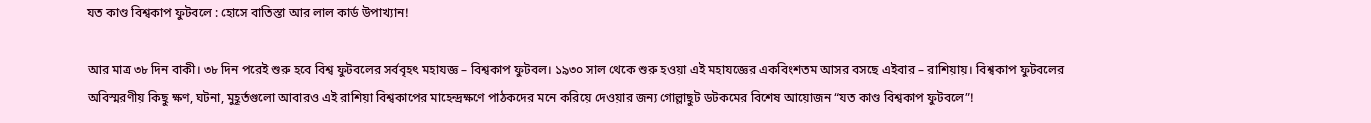যত কাণ্ড বিশ্বকাপ ফুটবলে : হোসে বাতিস্তা আর লাল কার্ড উপাখ্যান!

আর মাত্র ৩৮ দিন বাকী। ৩৮ দিন পরেই শুরু হবে বিশ্ব ফুটবলের সর্ববৃহৎ মহাযজ্ঞ – বিশ্বকাপ ফুটবল। ১৯৩০ সাল থেকে শুরু হওয়া এই মহাযজ্ঞের একবিংশতম আসর বসছে এইবার – রাশিয়ায়। বিশ্বকাপ ফুটবলের অবিস্মরণীয় কিছু ক্ষণ, ঘটনা, মুহূর্তগুলো আবারও এই রাশিয়া বিশ্বকাপের মাহেন্দ্রক্ষণে পাঠকদের মনে করিয়ে দেওয়ার জন্য গোল্লাছুট ডটকমের বিশেষ আয়োজন “যত কাণ্ড বিশ্বকাপ ফুটবলে”!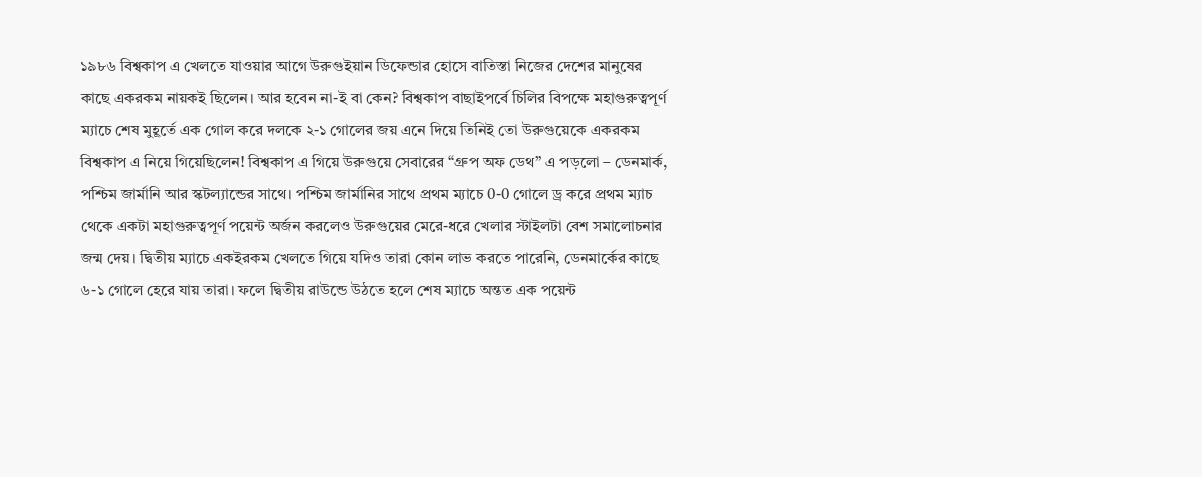১৯৮৬ বিশ্বকাপ এ খেলতে যাওয়ার আগে উরুগুইয়ান ডিফেন্ডার হোসে বাতিস্তা নিজের দেশের মানুষের কাছে একরকম নায়কই ছিলেন। আর হবেন না-ই বা কেন? বিশ্বকাপ বাছাইপর্বে চিলির বিপক্ষে মহাগুরুত্বপূর্ণ ম্যাচে শেষ মুহূর্তে এক গোল করে দলকে ২-১ গোলের জয় এনে দিয়ে তিনিই তো উরুগুয়েকে একরকম বিশ্বকাপ এ নিয়ে গিয়েছিলেন! বিশ্বকাপ এ গিয়ে উরুগুয়ে সেবারের “গ্রুপ অফ ডেথ” এ পড়লো – ডেনমার্ক, পশ্চিম জার্মানি আর স্কটল্যান্ডের সাথে। পশ্চিম জার্মানির সাথে প্রথম ম্যাচে 0-0 গোলে ড্র করে প্রথম ম্যাচ থেকে একটা মহাগুরুত্বপূর্ণ পয়েন্ট অর্জন করলেও উরুগুয়ের মেরে-ধরে খেলার স্টাইলটা বেশ সমালোচনার জন্ম দেয়। দ্বিতীয় ম্যাচে একইরকম খেলতে গিয়ে যদিও তারা কোন লাভ করতে পারেনি, ডেনমার্কের কাছে ৬-১ গোলে হেরে যায় তারা। ফলে দ্বিতীয় রাউন্ডে উঠতে হলে শেষ ম্যাচে অন্তত এক পয়েন্ট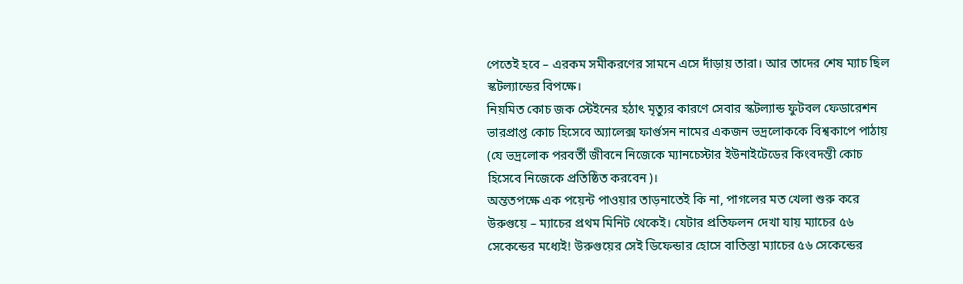পেতেই হবে – এরকম সমীকরণের সামনে এসে দাঁড়ায় তারা। আর তাদের শেষ ম্যাচ ছিল স্কটল্যান্ডের বিপক্ষে।
নিয়মিত কোচ জক স্টেইনের হঠাৎ মৃত্যুর কারণে সেবার স্কটল্যান্ড ফুটবল ফেডারেশন ভারপ্রাপ্ত কোচ হিসেবে অ্যালেক্স ফার্গুসন নামের একজন ভদ্রলোককে বিশ্বকাপে পাঠায় (যে ভদ্রলোক পরবর্তী জীবনে নিজেকে ম্যানচেস্টার ইউনাইটেডের কিংবদন্তী কোচ হিসেবে নিজেকে প্রতিষ্ঠিত করবেন)।
অন্ততপক্ষে এক পয়েন্ট পাওয়ার তাড়নাতেই কি না, পাগলের মত খেলা শুরু করে উরুগুয়ে – ম্যাচের প্রথম মিনিট থেকেই। যেটার প্রতিফলন দেখা যায় ম্যাচের ৫৬ সেকেন্ডের মধ্যেই! উরুগুয়ের সেই ডিফেন্ডার হোসে বাতিস্তা ম্যাচের ৫৬ সেকেন্ডের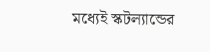মধ্যেই স্কটল্যান্ডের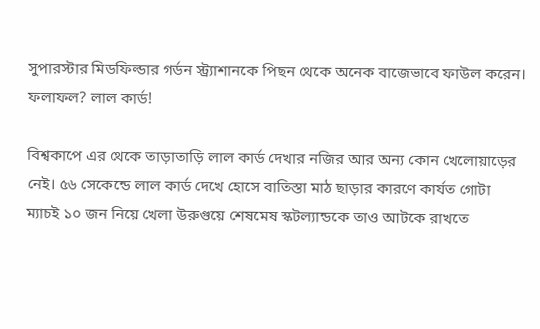সুপারস্টার মিডফিল্ডার গর্ডন স্ট্র্যাশানকে পিছন থেকে অনেক বাজেভাবে ফাউল করেন।
ফলাফল? লাল কার্ড!

বিশ্বকাপে এর থেকে তাড়াতাড়ি লাল কার্ড দেখার নজির আর অন্য কোন খেলোয়াড়ের নেই। ৫৬ সেকেন্ডে লাল কার্ড দেখে হোসে বাতিস্তা মাঠ ছাড়ার কারণে কার্যত গোটা ম্যাচই ১০ জন নিয়ে খেলা উরুগুয়ে শেষমেষ স্কটল্যান্ডকে তাও আটকে রাখতে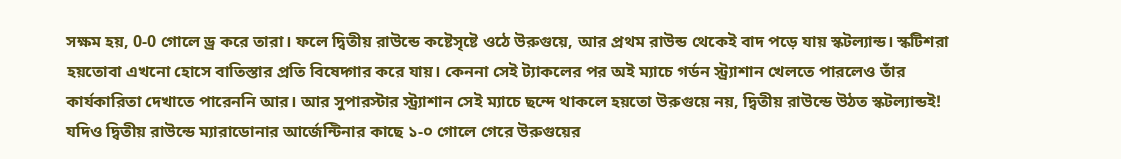সক্ষম হয়, 0-0 গোলে ড্র করে তারা। ফলে দ্বিতীয় রাউন্ডে কষ্টেসৃষ্টে ওঠে উরুগুয়ে, আর প্রথম রাউন্ড থেকেই বাদ পড়ে যায় স্কটল্যান্ড। স্কটিশরা হয়তোবা এখনো হোসে বাতিস্তার প্রতি বিষেদ্গার করে যায়। কেননা সেই ট্যাকলের পর অই ম্যাচে গর্ডন স্ট্র্যাশান খেলতে পারলেও তাঁর কার্যকারিতা দেখাতে পারেননি আর। আর সুপারস্টার স্ট্র্যাশান সেই ম্যাচে ছন্দে থাকলে হয়তো উরুগুয়ে নয়, দ্বিতীয় রাউন্ডে উঠত স্কটল্যান্ডই! যদিও দ্বিতীয় রাউন্ডে ম্যারাডোনার আর্জেন্টিনার কাছে ১-০ গোলে গেরে উরুগুয়ের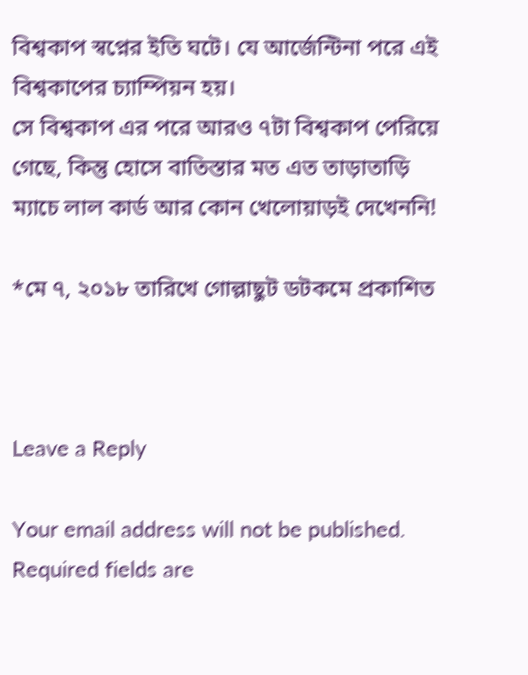বিশ্বকাপ স্বপ্নের ইতি ঘটে। যে আর্জেন্টিনা পরে এই বিশ্বকাপের চ্যাম্পিয়ন হয়।
সে বিশ্বকাপ এর পরে আরও ৭টা বিশ্বকাপ পেরিয়ে গেছে, কিন্তু হোসে বাতিস্তার মত এত তাড়াতাড়ি ম্যাচে লাল কার্ড আর কোন খেলোয়াড়ই দেখেননি!

*মে ৭, ২০১৮ তারিখে গোল্লাছুট ডটকমে প্রকাশিত



Leave a Reply

Your email address will not be published. Required fields are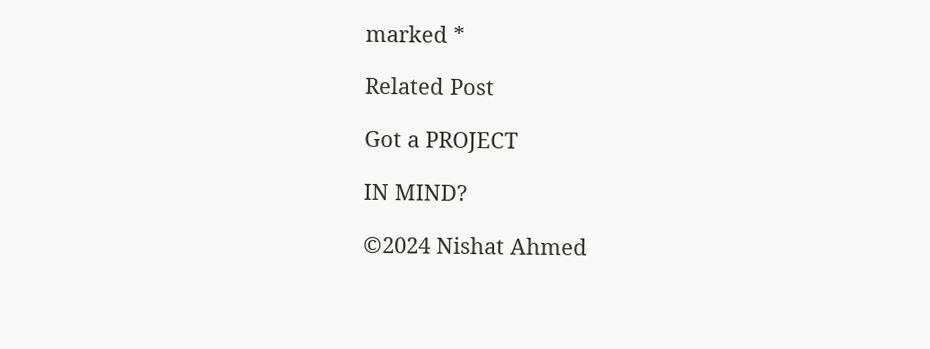marked *

Related Post

Got a PROJECT

IN MIND?

©2024 Nishat Ahmed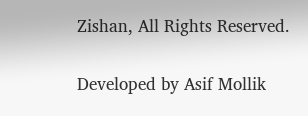Zishan, All Rights Reserved.

Developed by Asif Mollik